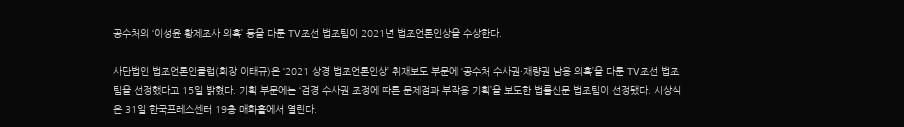공수처의 ‘이성윤 황제조사 의혹’ 등을 다룬 TV조선 법조팀이 2021년 법조언론인상을 수상한다.

사단법인 법조언론인클럽(회장 이태규)은 ‘2021 상경 법조언론인상’ 취재보도 부문에 ‘공수처 수사권·재량권 남용 의혹’을 다룬 TV조선 법조팀을 선정했다고 15일 밝혔다. 기획 부문에는 ‘검경 수사권 조정에 따른 문제점과 부작용 기획’을 보도한 법률신문 법조팀이 선정됐다. 시상식은 31일 한국프레스센터 19층 매화홀에서 열린다.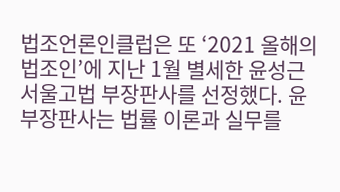법조언론인클럽은 또 ‘2021 올해의 법조인’에 지난 1월 별세한 윤성근 서울고법 부장판사를 선정했다. 윤 부장판사는 법률 이론과 실무를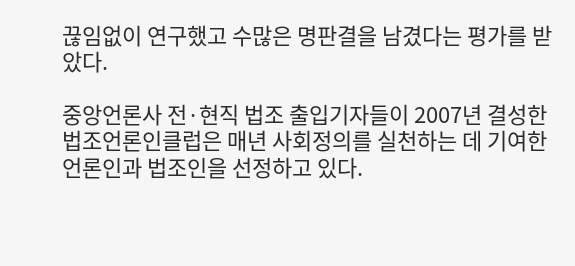끊임없이 연구했고 수많은 명판결을 남겼다는 평가를 받았다.

중앙언론사 전·현직 법조 출입기자들이 2007년 결성한 법조언론인클럽은 매년 사회정의를 실천하는 데 기여한 언론인과 법조인을 선정하고 있다.